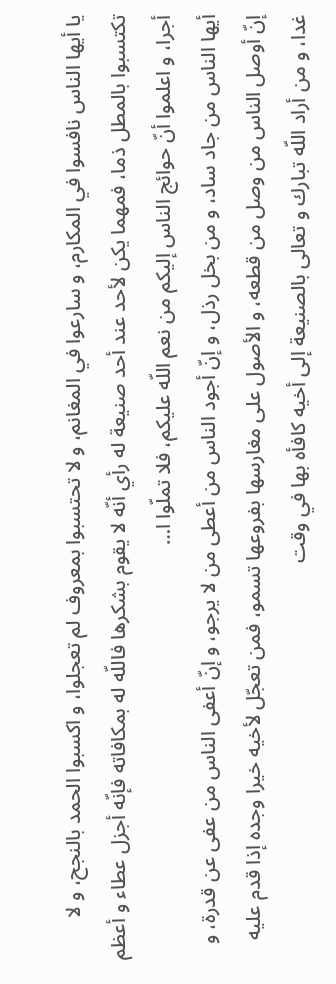يا أيها الناس نافسوا في المكارم، و سارعوا في المغانم، و لا تحتسبوا بمعروف لم تعجلوا، و اكسبوا الحمد بالنجح، و لا تكتسبوا بالمطل ذما، فمهما يكن لأحد عند أحد صنيعة له رأي أنّه لا يقوم بشكرها فاللّه له بمكافاته فإنّه أجزل عطاء و أعظم أجرا، و اعلموا أنّ حوائج الناس إليكم من نعم اللّه عليكم، فلا تملّوا ا…
أيها الناس من جاد ساد، و من بخل رذل، و إنّ أجود الناس من أعطى من لا يرجو، و إنّ أعفى الناس من عفى عن قدرة، و إنّ أوصل الناس من وصل من قطعه، و الأصول على مغارسها بفروعها تسمو، فمن تعجّل لأخيه خيرا وجده إذا قدم عليه غدا، و من أراد اللّه تبارك و تعالى بالصنيعة إلى أخيه كافأه بها في وقت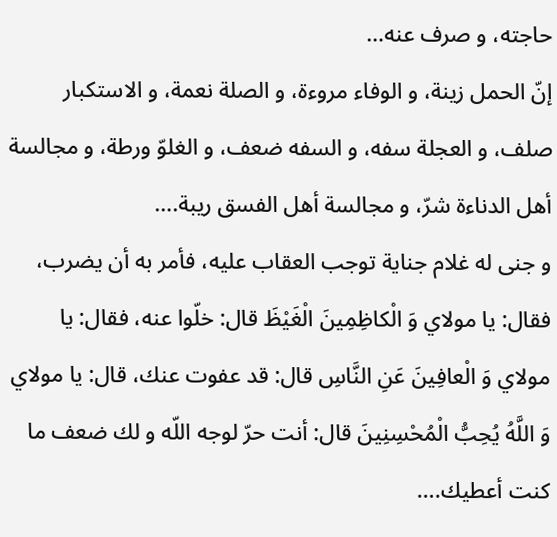حاجته، و صرف عنه…
إنّ الحمل زينة، و الوفاء مروءة، و الصلة نعمة، و الاستكبار صلف، و العجلة سفه، و السفه ضعف، و الغلوّ ورطة، و مجالسة أهل الدناءة شرّ، و مجالسة أهل الفسق ريبة.…
و جنى له غلام جناية توجب العقاب عليه، فأمر به أن يضرب، فقال: يا مولاي وَ الْكاظِمِينَ الْغَيْظَ قال: خلّوا عنه، فقال: يا مولاي وَ الْعافِينَ عَنِ النَّاسِ قال: قد عفوت عنك، قال: يا مولاي وَ اللَّهُ يُحِبُّ الْمُحْسِنِينَ قال: أنت حرّ لوجه اللّه و لك ضعف ما كنت أعطيك.…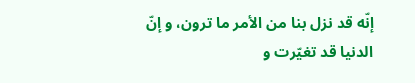إنّه قد نزل بنا من الأمر ما ترون، و إنّ الدنيا قد تغيّرت و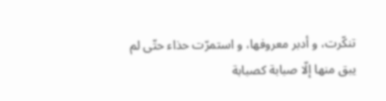تنكّرت، و أدبر معروفها، و استمرّت حذاء حتّى لم يبق منها إلّا صبابة كصبابة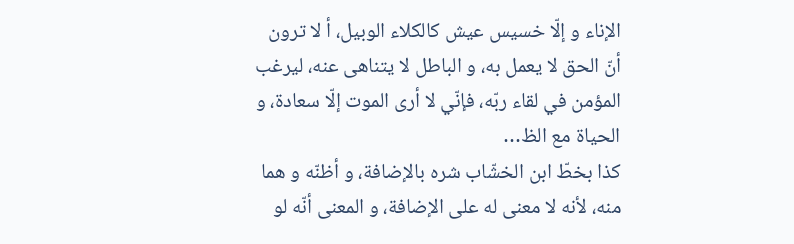الإناء و إلّا خسيس عيش كالكلاء الوبيل، أ لا ترون أنّ الحق لا يعمل به، و الباطل لا يتناهى عنه، ليرغب المؤمن في لقاء ربّه، فإنّي لا أرى الموت إلّا سعادة، و الحياة مع الظ…
كذا بخطّ ابن الخشّاب شره بالإضافة، و أظنّه و هما منه، لأنه لا معنى له على الإضافة، و المعنى أنّه لو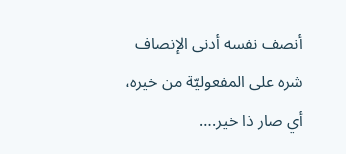أنصف نفسه أدنى الإنصاف شره على المفعوليّة من خيره، أي صار ذا خير.…